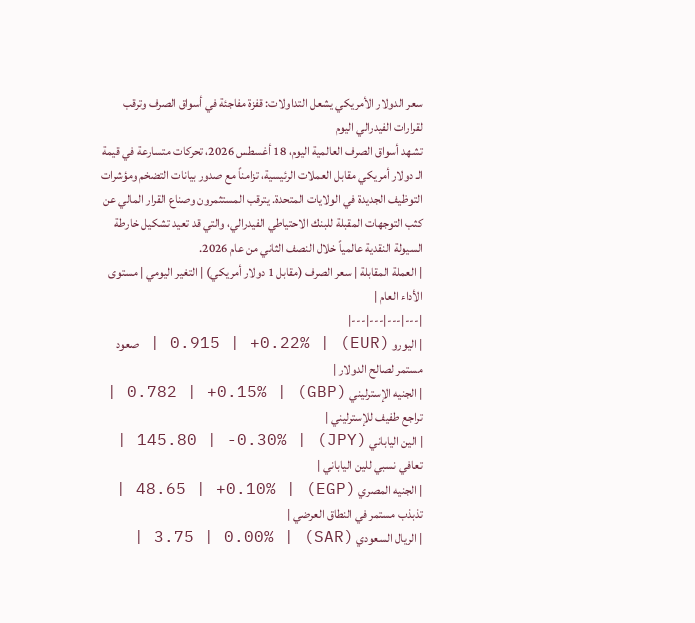سعر الدولار الأمريكي يشعل التداولات: قفزة مفاجئة في أسواق الصرف وترقب لقرارات الفيدرالي اليوم
تشهد أسواق الصرف العالمية اليوم، 18 أغسطس 2026، تحركات متسارعة في قيمة الـ دولار أمريكي مقابل العملات الرئيسية، تزامناً مع صدور بيانات التضخم ومؤشرات التوظيف الجديدة في الولايات المتحدة. يترقب المستثمرون وصناع القرار المالي عن كثب التوجهات المقبلة للبنك الاحتياطي الفيدرالي، والتي قد تعيد تشكيل خارطة السيولة النقدية عالمياً خلال النصف الثاني من عام 2026.
| العملة المقابلة | سعر الصرف (مقابل 1 دولار أمريكي) | التغير اليومي | مستوى الأداء العام |
|---|---|---|---|
| اليورو (EUR) | 0.915 | +0.22% | صعود مستمر لصالح الدولار |
| الجنيه الإسترليني (GBP) | 0.782 | +0.15% | تراجع طفيف للإسترليني |
| الين الياباني (JPY) | 145.80 | -0.30% | تعافي نسبي للين الياباني |
| الجنيه المصري (EGP) | 48.65 | +0.10% | تذبذب مستمر في النطاق العرضي |
| الريال السعودي (SAR) | 3.75 | 0.00% |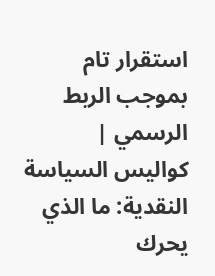استقرار تام بموجب الربط الرسمي |
كواليس السياسة النقدية: ما الذي يحرك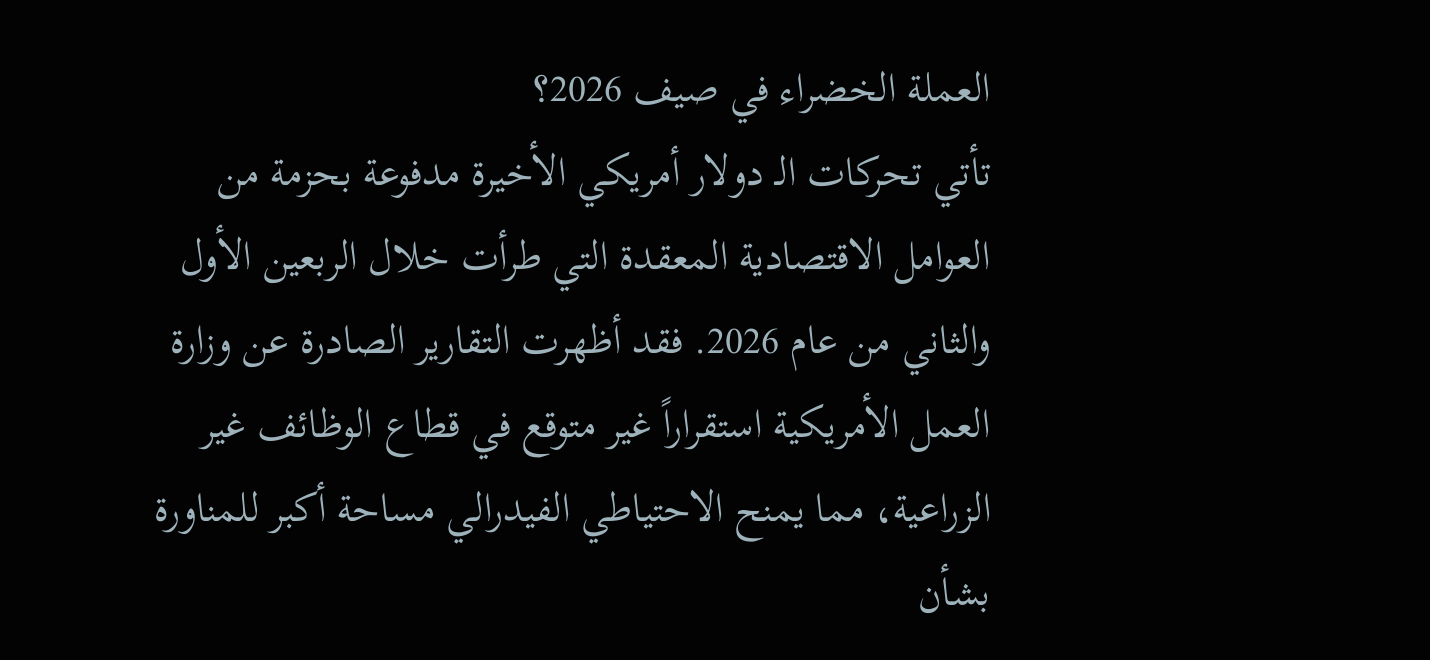العملة الخضراء في صيف 2026؟
تأتي تحركات الـ دولار أمريكي الأخيرة مدفوعة بحزمة من العوامل الاقتصادية المعقدة التي طرأت خلال الربعين الأول والثاني من عام 2026. فقد أظهرت التقارير الصادرة عن وزارة العمل الأمريكية استقراراً غير متوقع في قطاع الوظائف غير الزراعية، مما يمنح الاحتياطي الفيدرالي مساحة أكبر للمناورة بشأن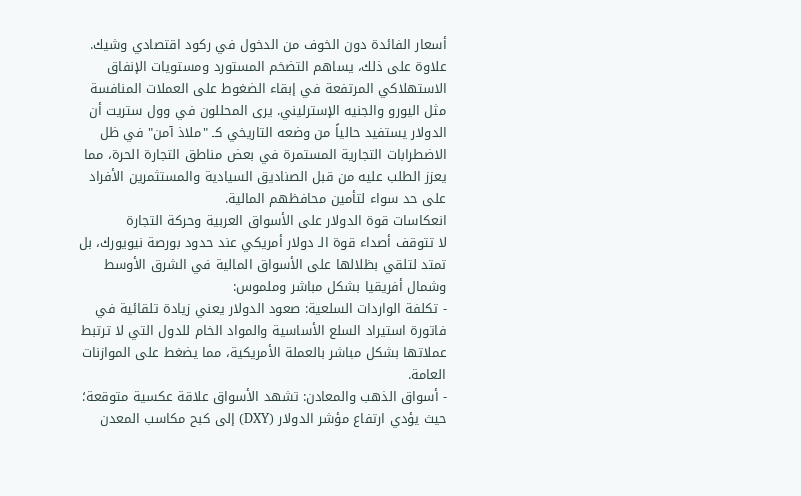أسعار الفائدة دون الخوف من الدخول في ركود اقتصادي وشيك.
علاوة على ذلك، يساهم التضخم المستورد ومستويات الإنفاق الاستهلاكي المرتفعة في إبقاء الضغوط على العملات المنافسة مثل اليورو والجنيه الإسترليني. يرى المحللون في وول ستريت أن الدولار يستفيد حالياً من وضعه التاريخي كـ "ملاذ آمن" في ظل الاضطرابات التجارية المستمرة في بعض مناطق التجارة الحرة، مما يعزز الطلب عليه من قبل الصناديق السيادية والمستثمرين الأفراد على حد سواء لتأمين محافظهم المالية.
انعكاسات قوة الدولار على الأسواق العربية وحركة التجارة
لا تتوقف أصداء قوة الـ دولار أمريكي عند حدود بورصة نيويورك، بل تمتد لتلقي بظلالها على الأسواق المالية في الشرق الأوسط وشمال أفريقيا بشكل مباشر وملموس:
- تكلفة الواردات السلعية: صعود الدولار يعني زيادة تلقائية في فاتورة استيراد السلع الأساسية والمواد الخام للدول التي لا ترتبط عملاتها بشكل مباشر بالعملة الأمريكية، مما يضغط على الموازنات العامة.
- أسواق الذهب والمعادن: تشهد الأسواق علاقة عكسية متوقعة؛ حيث يؤدي ارتفاع مؤشر الدولار (DXY) إلى كبح مكاسب المعدن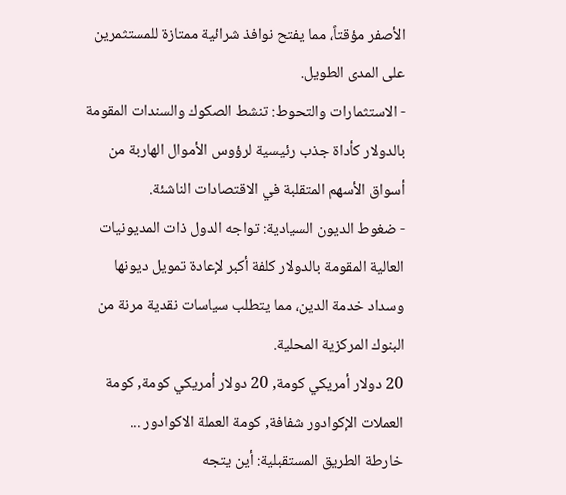الأصفر مؤقتاً، مما يفتح نوافذ شرائية ممتازة للمستثمرين على المدى الطويل.
- الاستثمارات والتحوط: تنشط الصكوك والسندات المقومة بالدولار كأداة جذب رئيسية لرؤوس الأموال الهاربة من أسواق الأسهم المتقلبة في الاقتصادات الناشئة.
- ضغوط الديون السيادية: تواجه الدول ذات المديونيات العالية المقومة بالدولار كلفة أكبر لإعادة تمويل ديونها وسداد خدمة الدين، مما يتطلب سياسات نقدية مرنة من البنوك المركزية المحلية.
20 دولار أمريكي كومة, 20 دولار أمريكي كومة, كومة العملات الإكوادور شفافة, كومة العملة الاكوادور ...
خارطة الطريق المستقبلية: أين يتجه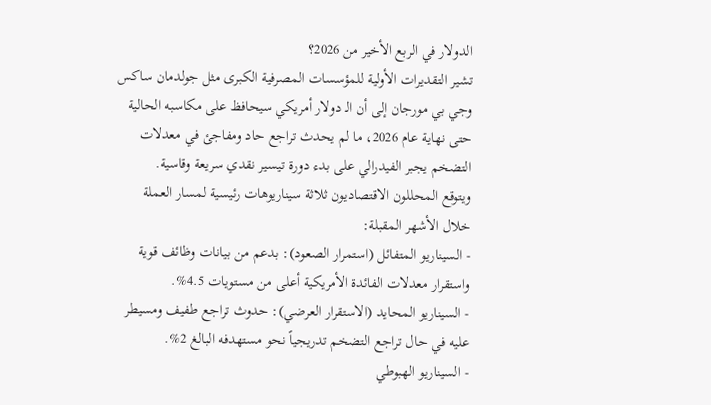الدولار في الربع الأخير من 2026؟
تشير التقديرات الأولية للمؤسسات المصرفية الكبرى مثل جولدمان ساكس وجي بي مورجان إلى أن الـ دولار أمريكي سيحافظ على مكاسبه الحالية حتى نهاية عام 2026، ما لم يحدث تراجع حاد ومفاجئ في معدلات التضخم يجبر الفيدرالي على بدء دورة تيسير نقدي سريعة وقاسية.
ويتوقع المحللون الاقتصاديون ثلاثة سيناريوهات رئيسية لمسار العملة خلال الأشهر المقبلة:
- السيناريو المتفائل (استمرار الصعود): بدعم من بيانات وظائف قوية واستقرار معدلات الفائدة الأمريكية أعلى من مستويات 4.5%.
- السيناريو المحايد (الاستقرار العرضي): حدوث تراجع طفيف ومسيطر عليه في حال تراجع التضخم تدريجياً نحو مستهدفه البالغ 2%.
- السيناريو الهبوطي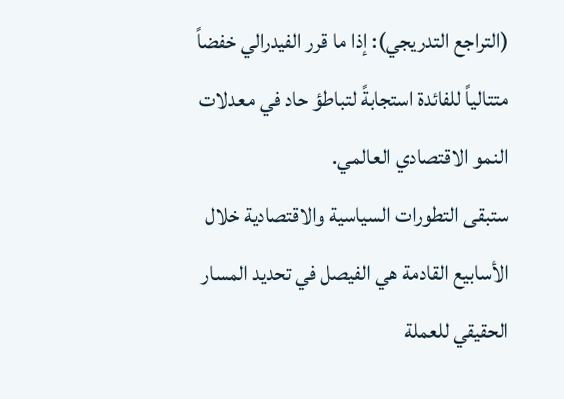(التراجع التدريجي): إذا ما قرر الفيدرالي خفضاً متتالياً للفائدة استجابةً لتباطؤ حاد في معدلات النمو الاقتصادي العالمي.
ستبقى التطورات السياسية والاقتصادية خلال الأسابيع القادمة هي الفيصل في تحديد المسار الحقيقي للعملة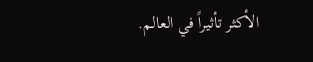الأكثر تأثيراً في العالم.